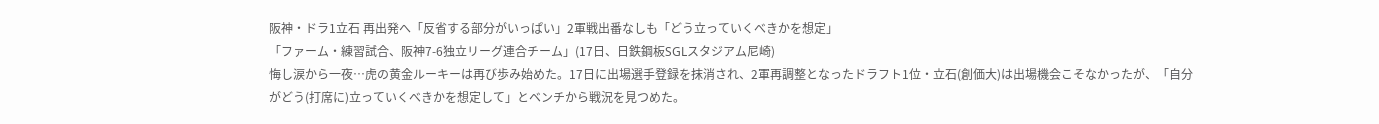阪神・ドラ1立石 再出発へ「反省する部分がいっぱい」2軍戦出番なしも「どう立っていくべきかを想定」
「ファーム・練習試合、阪神7-6独立リーグ連合チーム」(17日、日鉄鋼板SGLスタジアム尼崎)
悔し涙から一夜…虎の黄金ルーキーは再び歩み始めた。17日に出場選手登録を抹消され、2軍再調整となったドラフト1位・立石(創価大)は出場機会こそなかったが、「自分がどう(打席に)立っていくべきかを想定して」とベンチから戦況を見つめた。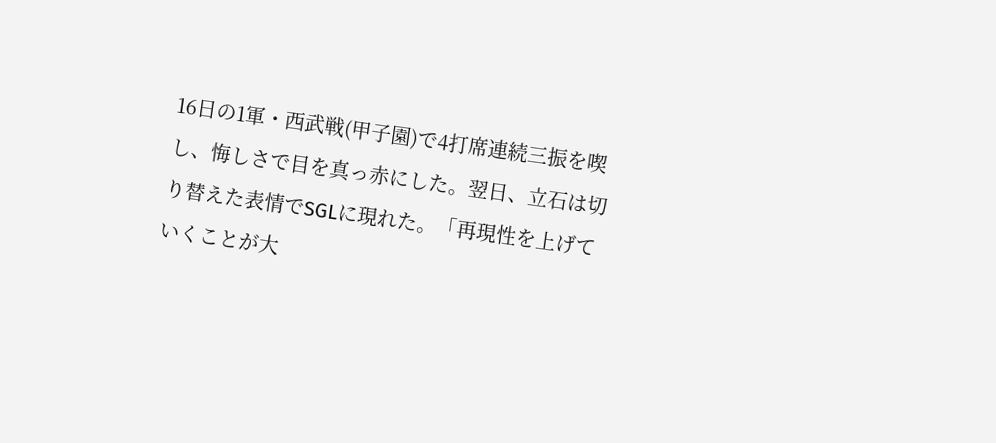16日の1軍・西武戦(甲子園)で4打席連続三振を喫し、悔しさで目を真っ赤にした。翌日、立石は切り替えた表情でSGLに現れた。「再現性を上げていくことが大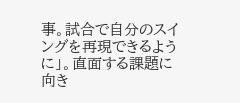事。試合で自分のスイングを再現できるように」。直面する課題に向き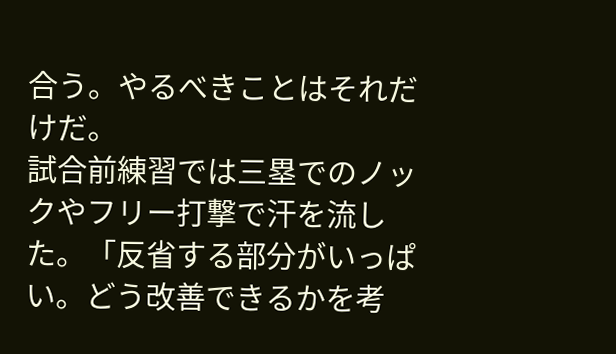合う。やるべきことはそれだけだ。
試合前練習では三塁でのノックやフリー打撃で汗を流した。「反省する部分がいっぱい。どう改善できるかを考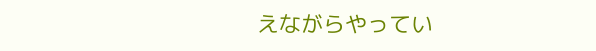えながらやってい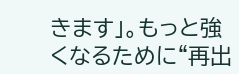きます」。もっと強くなるために“再出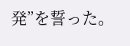発”を誓った。